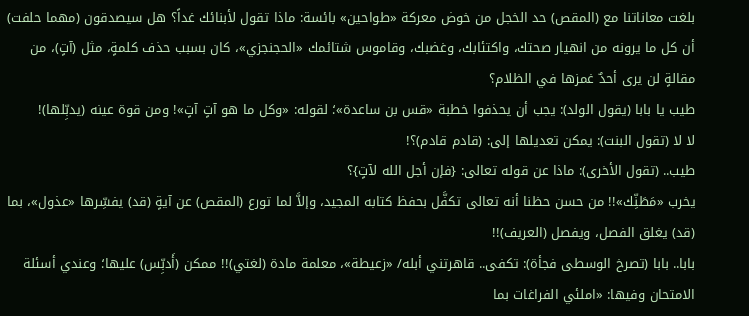بلغت معاناتنا مع (المقص) حد الخجل من خوض معركة «طواحين» بائسة: ماذا تقول لأبنائك غداً؟ هل سيصدقون (مهما حلفت) أن كل ما يرونه من انهيار صحتك، واكتئابك، وغضبك، وقاموس شتائمك «الحجنجزي»، كان بسبب حذف كلمةٍ، مثل (آتٍ)، من مقالةٍ لن يرى أحدٌ غمزها في الظلام؟
طيب يا بابا (يقول الولد): يجب أن يحذفوا خطبة «قس بن ساعدة»؛ لقوله: «وكل ما هو آتٍ آتٍ»! ومن قوة عينه (يدبِّلها)!
لا لا (تقول البنت): يمكن تعديلها إلى: (قادم قادم)؟!
طيب.. (تقول الأخرى): ماذا عن قوله تعالى: {فإن أجل الله لآتٍ}؟
يخرب «مَطَنِّك»!! من حسن حظنا أنه تعالى تكفَّل بحفظ كتابه المجيد، وإلاَّ لما تورع (المقص) عن آيةٍ (قد) يفسِّرها «عذول»، بما (قد) يغلق الفصل، ويفصل (العريف)!!
بابا.. بابا (تصرخ الوسطى فجأة): تكفى.. قاهرتني أبله/ «زعيطة»، معلمة مادة (لغتي)!! ممكن (أَدبِّس) عليها؛ وعندي أسئلة الامتحان وفيها: «املئي الفراغات بما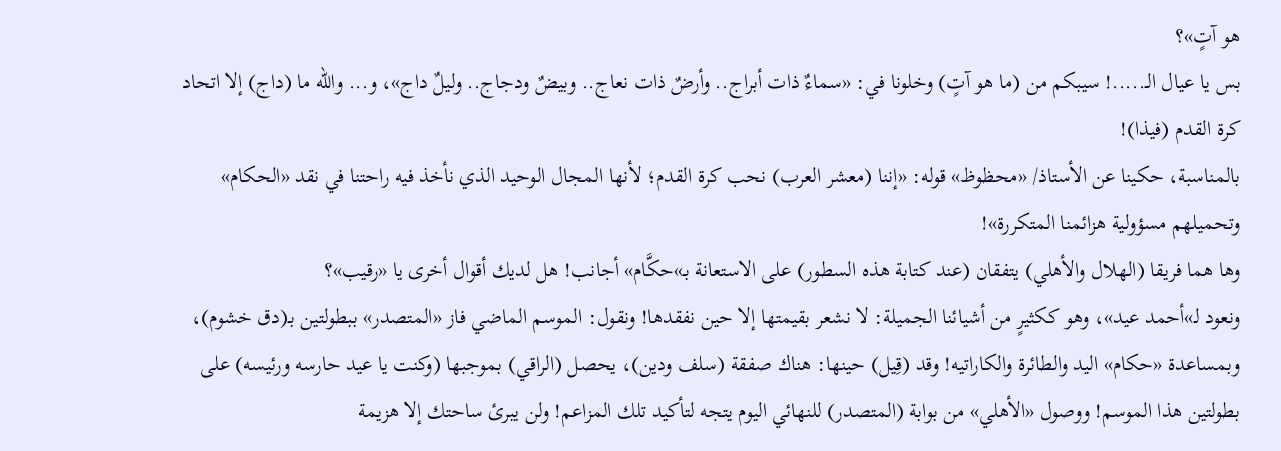هو آتٍ»؟
بس يا عيال الـ.....! سيبكم من (ما هو آتٍ) وخلونا في: «سماءٌ ذات أبراج.. وأرضٌ ذات نعاج.. وبيضٌ ودجاج.. وليلٌ داج»، و... والله ما (داج) إلا اتحاد كرة القدم (فيذا)!
بالمناسبة، حكينا عن الأستاذ/ «محظوظ» قوله: «إننا (معشر العرب) نحب كرة القدم؛ لأنها المجال الوحيد الذي نأخذ فيه راحتنا في نقد «الحكام» وتحميلهم مسؤولية هزائمنا المتكررة»!
وها هما فريقا (الهلال والأهلي) يتفقان (عند كتابة هذه السطور) على الاستعانة بـ»حكَّام» أجانب! هل لديك أقوال أخرى يا «رقيب»؟
ونعود لـ»أحمد عيد»، وهو ككثيرٍ من أشيائنا الجميلة: لا نشعر بقيمتها إلا حين نفقدها! ونقول: الموسم الماضي فاز «المتصدر» ببطولتين بـ(دق خشوم)، وبمساعدة «حكام» اليد والطائرة والكاراتيه! وقد (قِيل) حينها: هناك صفقة (سلف ودين)، يحصل (الراقي) بموجبها (وكنت يا عيد حارسه ورئيسه) على بطولتين هذا الموسم! ووصول «الأهلي» من بوابة (المتصدر) للنهائي اليوم يتجه لتأكيد تلك المزاعم! ولن يبرئ ساحتك إلا هزيمة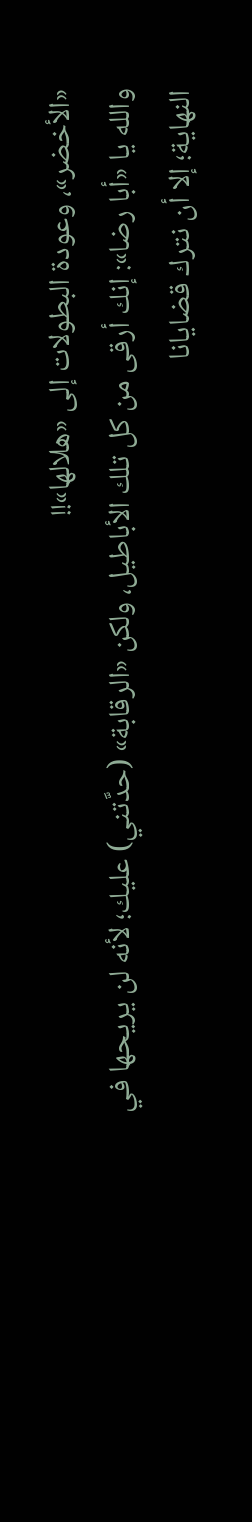«الأخضر»، وعودة البطولات إلى «هلالها»!!
والله يا «أبا رضا»: إنك أرقى من كل تلك الأباطيل، ولكن «الرقابة» (حدَّتني) عليك؛ لأنه لن يريحها في النهاية؛ إلا أن نترك قضايانا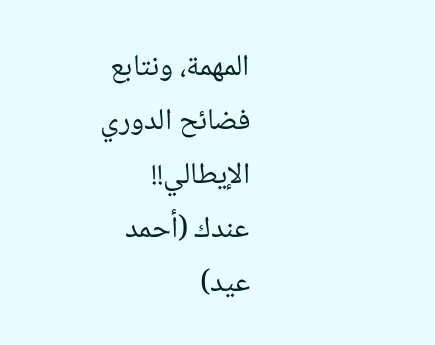المهمة، ونتابع فضائح الدوري الإيطالي!!
عندك (أحمد عيد)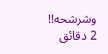وشرشحه!!
2 دقائق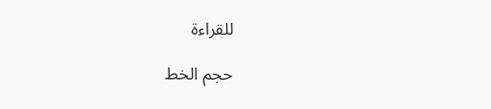للقراءة

حجم الخط